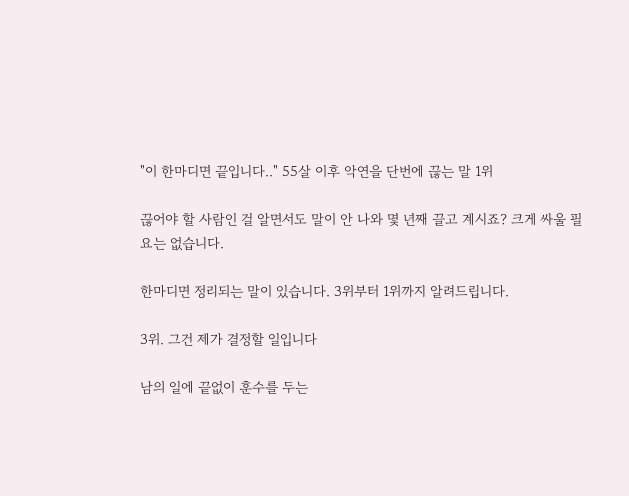"이 한마디면 끝입니다.." 55살 이후 악연을 단번에 끊는 말 1위

끊어야 할 사람인 걸 알면서도 말이 안 나와 몇 년째 끌고 계시죠? 크게 싸울 필요는 없습니다.

한마디면 정리되는 말이 있습니다. 3위부터 1위까지 알려드립니다.

3위. 그건 제가 결정할 일입니다

남의 일에 끝없이 훈수를 두는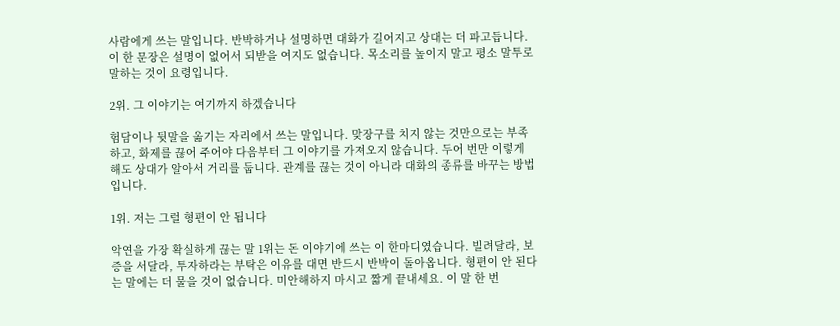사람에게 쓰는 말입니다. 반박하거나 설명하면 대화가 길어지고 상대는 더 파고듭니다. 이 한 문장은 설명이 없어서 되받을 여지도 없습니다. 목소리를 높이지 말고 평소 말투로 말하는 것이 요령입니다.

2위. 그 이야기는 여기까지 하겠습니다

험담이나 뒷말을 옮기는 자리에서 쓰는 말입니다. 맞장구를 치지 않는 것만으로는 부족하고, 화제를 끊어 주어야 다음부터 그 이야기를 가져오지 않습니다. 두어 번만 이렇게 해도 상대가 알아서 거리를 둡니다. 관계를 끊는 것이 아니라 대화의 종류를 바꾸는 방법입니다.

1위. 저는 그럴 형편이 안 됩니다

악연을 가장 확실하게 끊는 말 1위는 돈 이야기에 쓰는 이 한마디였습니다. 빌려달라, 보증을 서달라, 투자하라는 부탁은 이유를 대면 반드시 반박이 돌아옵니다. 형편이 안 된다는 말에는 더 물을 것이 없습니다. 미안해하지 마시고 짧게 끝내세요. 이 말 한 번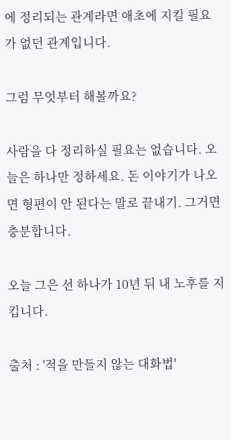에 정리되는 관계라면 애초에 지킬 필요가 없던 관계입니다.

그럼 무엇부터 해볼까요?

사람을 다 정리하실 필요는 없습니다. 오늘은 하나만 정하세요. 돈 이야기가 나오면 형편이 안 된다는 말로 끝내기. 그거면 충분합니다.

오늘 그은 선 하나가 10년 뒤 내 노후를 지킵니다.

출처 : '적을 만들지 않는 대화법'